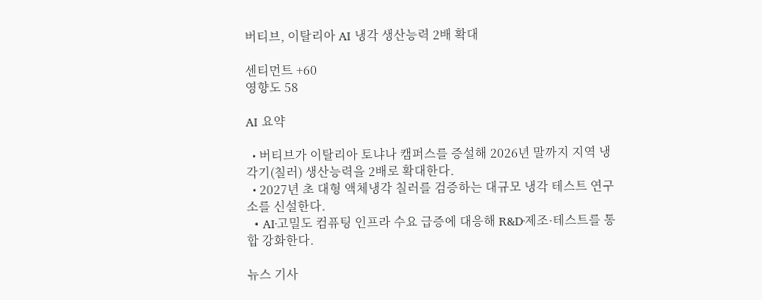버티브, 이탈리아 AI 냉각 생산능력 2배 확대

센티먼트 +60
영향도 58

AI 요약

  • 버티브가 이탈리아 토냐나 캠퍼스를 증설해 2026년 말까지 지역 냉각기(칠러) 생산능력을 2배로 확대한다.
  • 2027년 초 대형 액체냉각 칠러를 검증하는 대규모 냉각 테스트 연구소를 신설한다.
  • AI·고밀도 컴퓨팅 인프라 수요 급증에 대응해 R&D·제조·테스트를 통합 강화한다.

뉴스 기사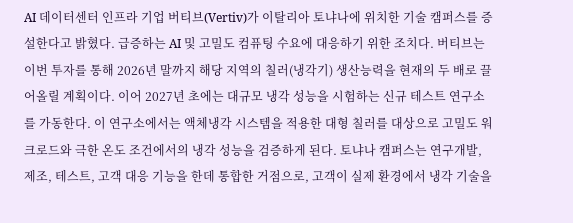AI 데이터센터 인프라 기업 버티브(Vertiv)가 이탈리아 토냐나에 위치한 기술 캠퍼스를 증설한다고 밝혔다. 급증하는 AI 및 고밀도 컴퓨팅 수요에 대응하기 위한 조치다. 버티브는 이번 투자를 통해 2026년 말까지 해당 지역의 칠러(냉각기) 생산능력을 현재의 두 배로 끌어올릴 계획이다. 이어 2027년 초에는 대규모 냉각 성능을 시험하는 신규 테스트 연구소를 가동한다. 이 연구소에서는 액체냉각 시스템을 적용한 대형 칠러를 대상으로 고밀도 워크로드와 극한 온도 조건에서의 냉각 성능을 검증하게 된다. 토냐나 캠퍼스는 연구개발, 제조, 테스트, 고객 대응 기능을 한데 통합한 거점으로, 고객이 실제 환경에서 냉각 기술을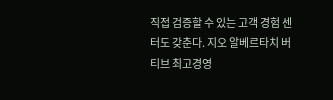직접 검증할 수 있는 고객 경험 센터도 갖춘다. 지오 알베르타치 버티브 최고경영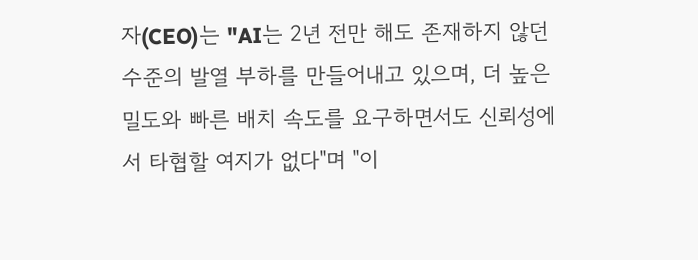자(CEO)는 "AI는 2년 전만 해도 존재하지 않던 수준의 발열 부하를 만들어내고 있으며, 더 높은 밀도와 빠른 배치 속도를 요구하면서도 신뢰성에서 타협할 여지가 없다"며 "이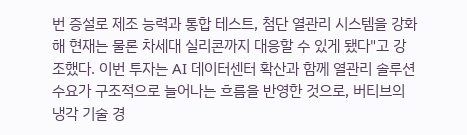번 증설로 제조 능력과 통합 테스트, 첨단 열관리 시스템을 강화해 현재는 물론 차세대 실리콘까지 대응할 수 있게 됐다"고 강조했다. 이번 투자는 AI 데이터센터 확산과 함께 열관리 솔루션 수요가 구조적으로 늘어나는 흐름을 반영한 것으로, 버티브의 냉각 기술 경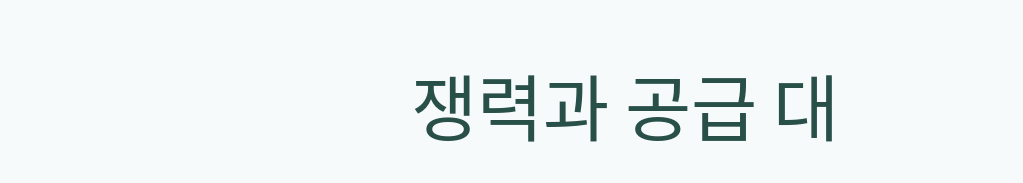쟁력과 공급 대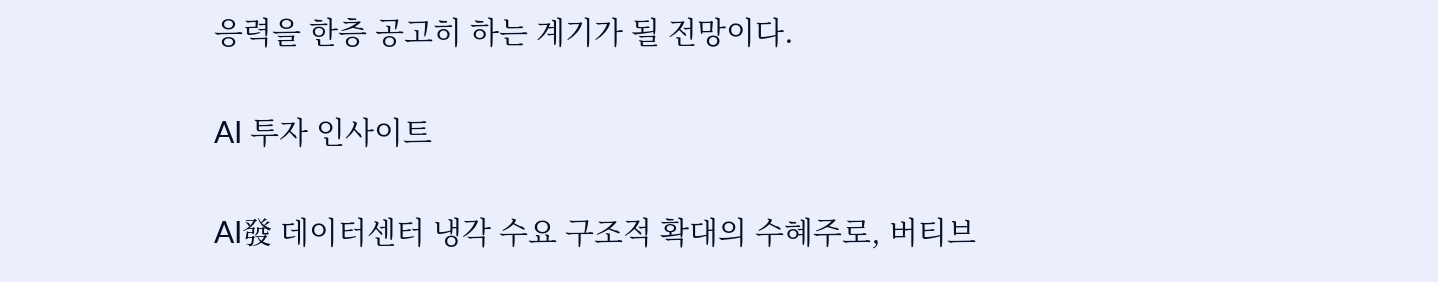응력을 한층 공고히 하는 계기가 될 전망이다.

AI 투자 인사이트

AI發 데이터센터 냉각 수요 구조적 확대의 수혜주로, 버티브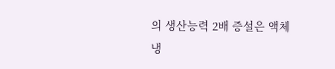의 생산능력 2배 증설은 액체냉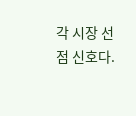각 시장 선점 신호다.